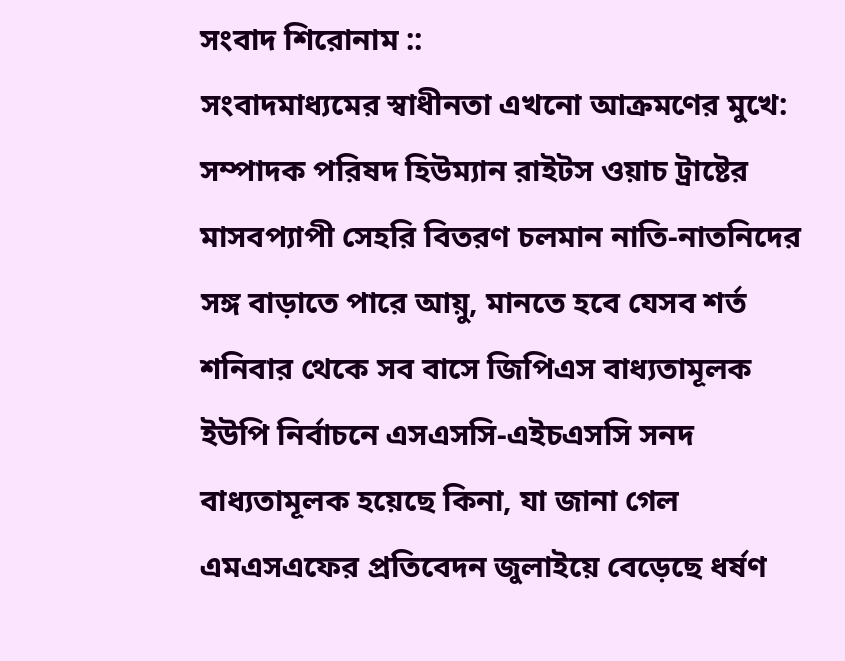সংবাদ শিরোনাম ::
সংবাদমাধ্যমের স্বাধীনতা এখনো আক্রমণের মুখে: সম্পাদক পরিষদ হিউম্যান রাইটস ওয়াচ ট্রাষ্টের মাসবপ্যাপী সেহরি বিতরণ চলমান নাতি-নাতনিদের সঙ্গ বাড়াতে পারে আয়ু, মানতে হবে যেসব শর্ত শনিবার থেকে সব বাসে জিপিএস বাধ্যতামূলক ইউপি নির্বাচনে এসএসসি-এইচএসসি সনদ বাধ্যতামূলক হয়েছে কিনা, যা জানা গেল এমএসএফের প্রতিবেদন জুলাইয়ে বেড়েছে ধর্ষণ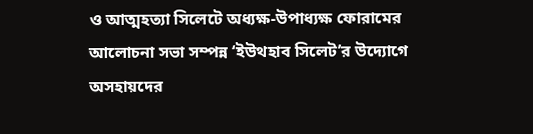ও আত্মহত্যা সিলেটে অধ্যক্ষ-উপাধ্যক্ষ ফোরামের আলোচনা সভা সম্পন্ন ‘ইউথহাব সিলেট’র উদ্যোগে অসহায়দের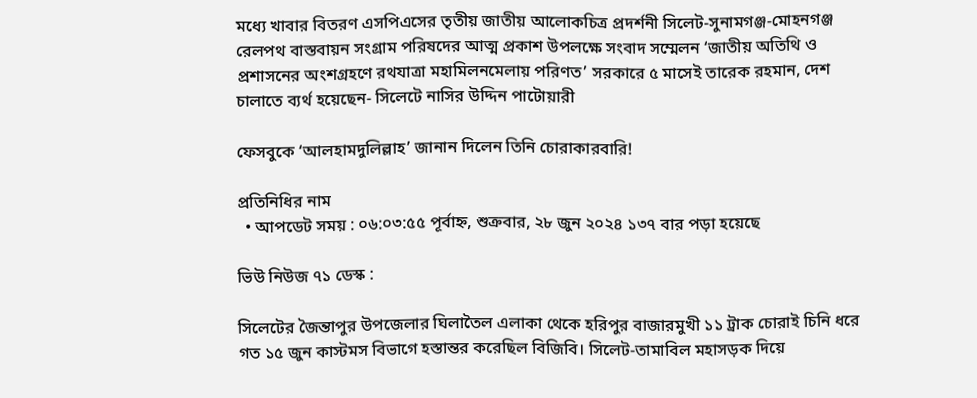মধ্যে খাবার বিতরণ এসপিএসের তৃতীয় জাতীয় আলোকচিত্র প্রদর্শনী সিলেট-সুনামগঞ্জ-মোহনগঞ্জ রেলপথ বাস্তবায়ন সংগ্রাম পরিষদের আত্ম প্রকাশ উপলক্ষে সংবাদ সম্মেলন ‘জাতীয় অতিথি ও প্রশাসনের অংশগ্রহণে রথযাত্রা মহামিলনমেলায় পরিণত’ সরকারে ৫ মাসেই তারেক রহমান, দেশ চালাতে ব্যর্থ হয়েছেন- সিলেটে নাসির উদ্দিন পাটোয়ারী

ফেসবুকে ‘আলহামদুলিল্লাহ’ জানান দিলেন তিনি চোরাকারবারি!

প্রতিনিধির নাম
  • আপডেট সময় : ০৬:০৩:৫৫ পূর্বাহ্ন, শুক্রবার, ২৮ জুন ২০২৪ ১৩৭ বার পড়া হয়েছে

ভিউ নিউজ ৭১ ডেস্ক :

সিলেটের জৈন্তাপুর উপজেলার ঘিলাতৈল এলাকা থেকে হরিপুর বাজারমুখী ১১ ট্রাক চোরাই চিনি ধরে গত ১৫ জুন কাস্টমস বিভাগে হস্তান্তর করেছিল বিজিবি। সিলেট-তামাবিল মহাসড়ক দিয়ে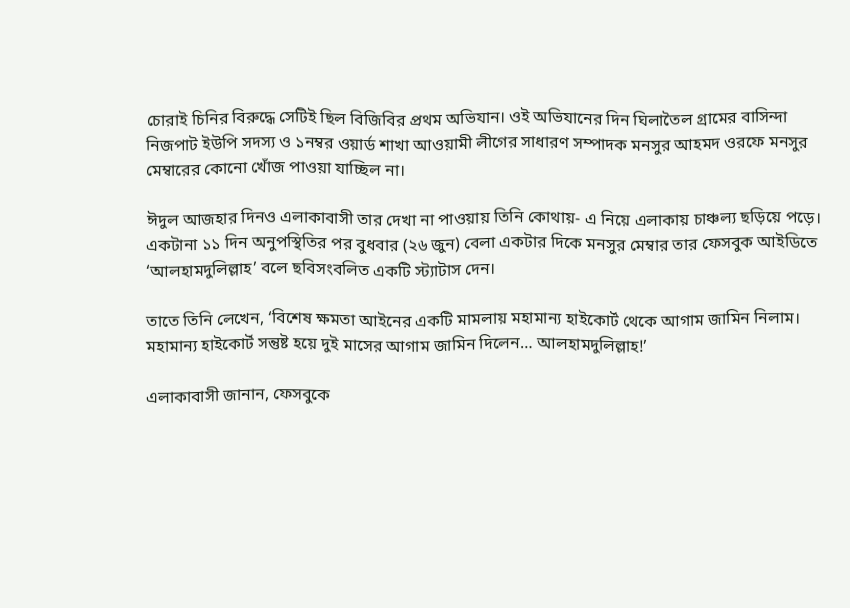চোরাই চিনির বিরুদ্ধে সেটিই ছিল বিজিবির প্রথম অভিযান। ওই অভিযানের দিন ঘিলাতৈল গ্রামের বাসিন্দা নিজপাট ইউপি সদস্য ও ১নম্বর ওয়ার্ড শাখা আওয়ামী লীগের সাধারণ সম্পাদক মনসুর আহমদ ওরফে মনসুর মেম্বারের কোনো খোঁজ পাওয়া যাচ্ছিল না।

ঈদুল আজহার দিনও এলাকাবাসী তার দেখা না পাওয়ায় তিনি কোথায়- এ নিয়ে এলাকায় চাঞ্চল্য ছড়িয়ে পড়ে। একটানা ১১ দিন অনুপস্থিতির পর বুধবার (২৬ জুন) বেলা একটার দিকে মনসুর মেম্বার তার ফেসবুক আইডিতে ‘আলহামদুলিল্লাহ’ বলে ছবিসংবলিত একটি স্ট্যাটাস দেন।

তাতে তিনি লেখেন, ‘বিশেষ ক্ষমতা আইনের একটি মামলায় মহামান্য হাইকোর্ট থেকে আগাম জামিন নিলাম। মহামান্য হাইকোর্ট সন্তুষ্ট হয়ে দুই মাসের আগাম জামিন দিলেন… আলহামদুলিল্লাহ!’

এলাকাবাসী জানান, ফেসবুকে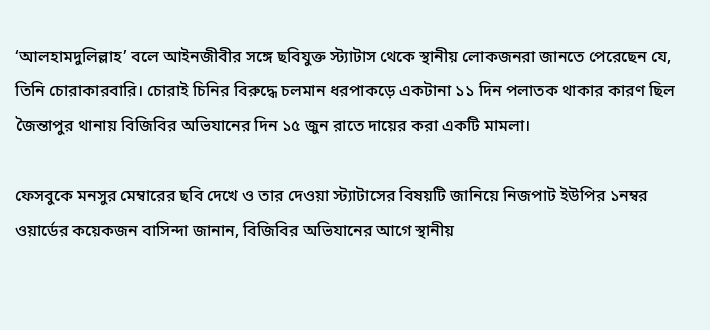‘আলহামদুলিল্লাহ’ বলে আইনজীবীর সঙ্গে ছবিযুক্ত স্ট্যাটাস থেকে স্থানীয় লোকজনরা জানতে পেরেছেন যে, তিনি চোরাকারবারি। চোরাই চিনির বিরুদ্ধে চলমান ধরপাকড়ে একটানা ১১ দিন পলাতক থাকার কারণ ছিল জৈন্তাপুর থানায় বিজিবির অভিযানের দিন ১৫ জুন রাতে দায়ের করা একটি মামলা।

ফেসবুকে মনসুর মেম্বারের ছবি দেখে ও তার দেওয়া স্ট্যাটাসের বিষয়টি জানিয়ে নিজপাট ইউপির ১নম্বর ওয়ার্ডের কয়েকজন বাসিন্দা জানান, বিজিবির অভিযানের আগে স্থানীয়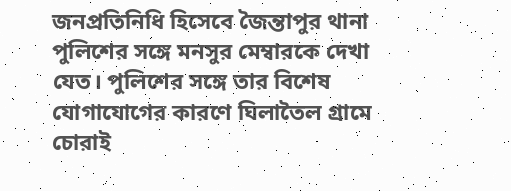জনপ্রতিনিধি হিসেবে জৈন্তাপুর থানা পুলিশের সঙ্গে মনসুর মেম্বারকে দেখা যেত। পুলিশের সঙ্গে তার বিশেষ যোগাযোগের কারণে ঘিলাতৈল গ্রামে চোরাই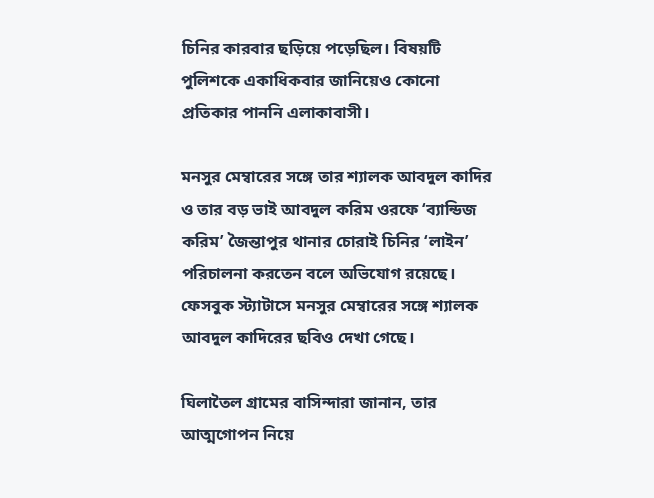চিনির কারবার ছড়িয়ে পড়েছিল। বিষয়টি পুলিশকে একাধিকবার জানিয়েও কোনো প্রতিকার পাননি এলাকাবাসী।

মনসুর মেম্বারের সঙ্গে তার শ্যালক আবদুল কাদির ও তার বড় ভাই আবদুল করিম ওরফে ‘ব্যান্ডিজ করিম’ জৈন্তাপুর থানার চোরাই চিনির ‘লাইন’ পরিচালনা করতেন বলে অভিযোগ রয়েছে। ফেসবুক স্ট্যাটাসে মনসুর মেম্বারের সঙ্গে শ্যালক আবদুল কাদিরের ছবিও দেখা গেছে।

ঘিলাতৈল গ্রামের বাসিন্দারা জানান, তার আত্মগোপন নিয়ে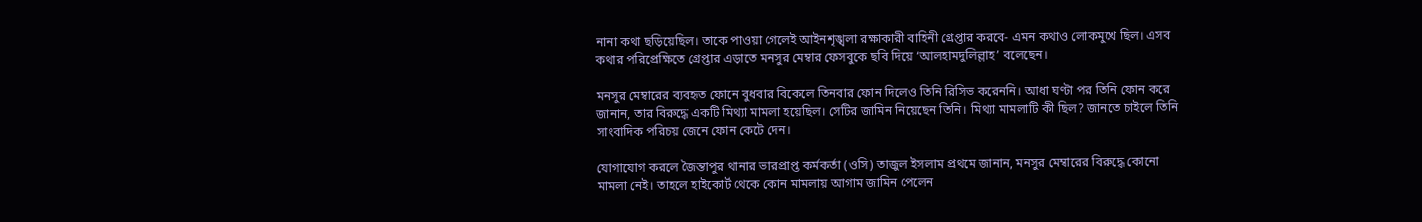নানা কথা ছড়িয়েছিল। তাকে পাওয়া গেলেই আইনশৃঙ্খলা রক্ষাকারী বাহিনী গ্রেপ্তার করবে- এমন কথাও লোকমুখে ছিল। এসব কথার পরিপ্রেক্ষিতে গ্রেপ্তার এড়াতে মনসুর মেম্বার ফেসবুকে ছবি দিয়ে ‘আলহামদুলিল্লাহ’ বলেছেন।

মনসুর মেম্বারের ব্যবহৃত ফোনে বুধবার বিকেলে তিনবার ফোন দিলেও তিনি রিসিভ করেননি। আধা ঘণ্টা পর তিনি ফোন করে জানান, তার বিরুদ্ধে একটি মিথ্যা মামলা হয়েছিল। সেটির জামিন নিয়েছেন তিনি। মিথ্যা মামলাটি কী ছিল? জানতে চাইলে তিনি সাংবাদিক পরিচয় জেনে ফোন কেটে দেন।

যোগাযোগ করলে জৈন্তাপুর থানার ভারপ্রাপ্ত কর্মকর্তা (ওসি) তাজুল ইসলাম প্রথমে জানান, মনসুর মেম্বারের বিরুদ্ধে কোনো মামলা নেই। তাহলে হাইকোর্ট থেকে কোন মামলায় আগাম জামিন পেলেন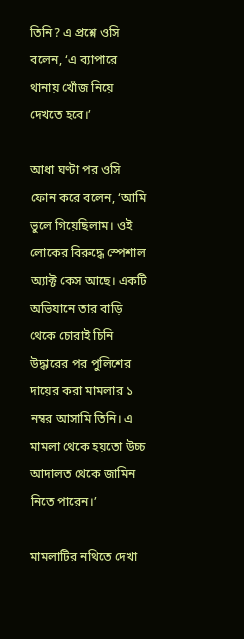তিনি? এ প্রশ্নে ওসি বলেন, ‘এ ব্যাপারে থানায় খোঁজ নিয়ে দেখতে হবে।’

আধা ঘণ্টা পর ওসি ফোন করে বলেন, ‘আমি ভুলে গিয়েছিলাম। ওই লোকের বিরুদ্ধে স্পেশাল অ্যাক্ট কেস আছে। একটি অভিযানে তার বাড়ি থেকে চোরাই চিনি উদ্ধারের পর পুলিশের দায়ের করা মামলার ১ নম্বর আসামি তিনি। এ মামলা থেকে হয়তো উচ্চ আদালত থেকে জামিন নিতে পারেন।’

মামলাটির নথিতে দেখা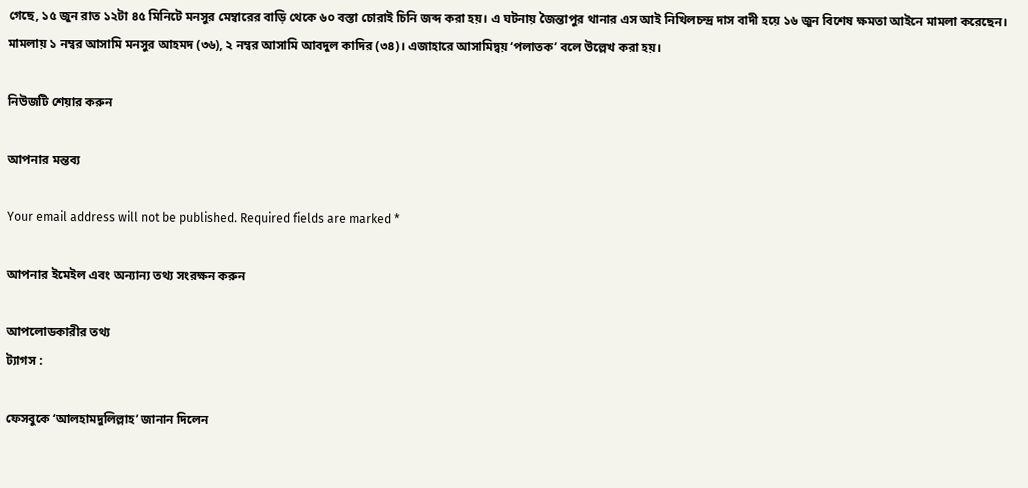গেছে, ১৫ জুন রাত ১২টা ৪৫ মিনিটে মনসুর মেম্বারের বাড়ি থেকে ৬০ বস্তা চোরাই চিনি জব্দ করা হয়। এ ঘটনায় জৈন্তাপুর থানার এস আই নিখিলচন্দ্র দাস বাদী হয়ে ১৬ জুন বিশেষ ক্ষমতা আইনে মামলা করেছেন। মামলায় ১ নম্বর আসামি মনসুর আহমদ (৩৬), ২ নম্বর আসামি আবদুল কাদির (৩৪)। এজাহারে আসামিদ্বয় ‘পলাতক’ বলে উল্লেখ করা হয়।

নিউজটি শেয়ার করুন

আপনার মন্তব্য

Your email address will not be published. Required fields are marked *

আপনার ইমেইল এবং অন্যান্য তথ্য সংরক্ষন করুন

আপলোডকারীর তথ্য
ট্যাগস :

ফেসবুকে ‘আলহামদুলিল্লাহ’ জানান দিলেন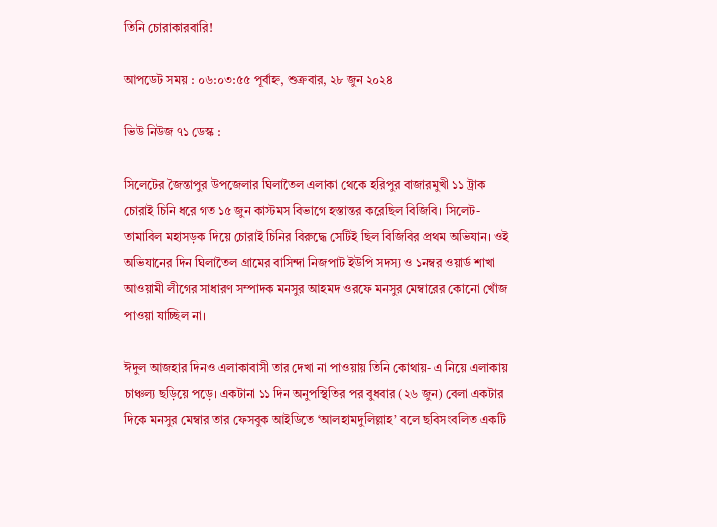তিনি চোরাকারবারি!

আপডেট সময় : ০৬:০৩:৫৫ পূর্বাহ্ন, শুক্রবার, ২৮ জুন ২০২৪

ভিউ নিউজ ৭১ ডেস্ক :

সিলেটের জৈন্তাপুর উপজেলার ঘিলাতৈল এলাকা থেকে হরিপুর বাজারমুখী ১১ ট্রাক চোরাই চিনি ধরে গত ১৫ জুন কাস্টমস বিভাগে হস্তান্তর করেছিল বিজিবি। সিলেট-তামাবিল মহাসড়ক দিয়ে চোরাই চিনির বিরুদ্ধে সেটিই ছিল বিজিবির প্রথম অভিযান। ওই অভিযানের দিন ঘিলাতৈল গ্রামের বাসিন্দা নিজপাট ইউপি সদস্য ও ১নম্বর ওয়ার্ড শাখা আওয়ামী লীগের সাধারণ সম্পাদক মনসুর আহমদ ওরফে মনসুর মেম্বারের কোনো খোঁজ পাওয়া যাচ্ছিল না।

ঈদুল আজহার দিনও এলাকাবাসী তার দেখা না পাওয়ায় তিনি কোথায়- এ নিয়ে এলাকায় চাঞ্চল্য ছড়িয়ে পড়ে। একটানা ১১ দিন অনুপস্থিতির পর বুধবার (২৬ জুন) বেলা একটার দিকে মনসুর মেম্বার তার ফেসবুক আইডিতে ‘আলহামদুলিল্লাহ’ বলে ছবিসংবলিত একটি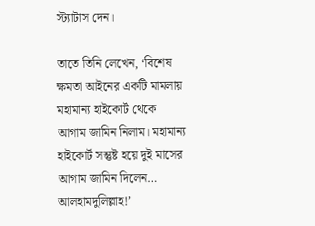স্ট্যাটাস দেন।

তাতে তিনি লেখেন, ‘বিশেষ ক্ষমতা আইনের একটি মামলায় মহামান্য হাইকোর্ট থেকে আগাম জামিন নিলাম। মহামান্য হাইকোর্ট সন্তুষ্ট হয়ে দুই মাসের আগাম জামিন দিলেন… আলহামদুলিল্লাহ!’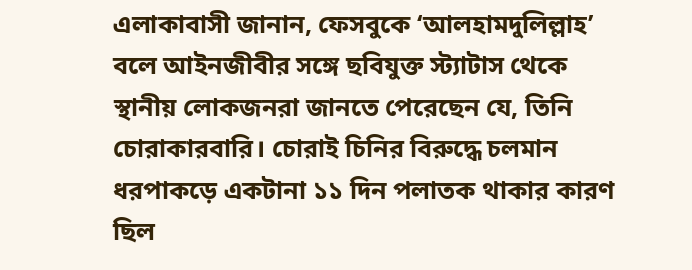এলাকাবাসী জানান, ফেসবুকে ‘আলহামদুলিল্লাহ’ বলে আইনজীবীর সঙ্গে ছবিযুক্ত স্ট্যাটাস থেকে স্থানীয় লোকজনরা জানতে পেরেছেন যে, তিনি চোরাকারবারি। চোরাই চিনির বিরুদ্ধে চলমান ধরপাকড়ে একটানা ১১ দিন পলাতক থাকার কারণ ছিল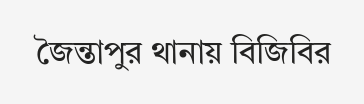জৈন্তাপুর থানায় বিজিবির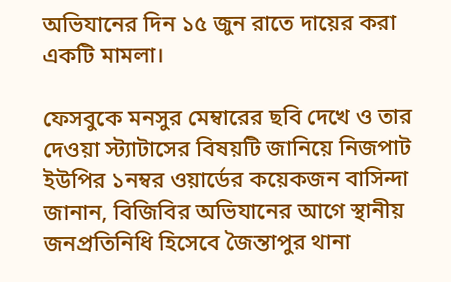অভিযানের দিন ১৫ জুন রাতে দায়ের করা একটি মামলা।

ফেসবুকে মনসুর মেম্বারের ছবি দেখে ও তার দেওয়া স্ট্যাটাসের বিষয়টি জানিয়ে নিজপাট ইউপির ১নম্বর ওয়ার্ডের কয়েকজন বাসিন্দা জানান, বিজিবির অভিযানের আগে স্থানীয় জনপ্রতিনিধি হিসেবে জৈন্তাপুর থানা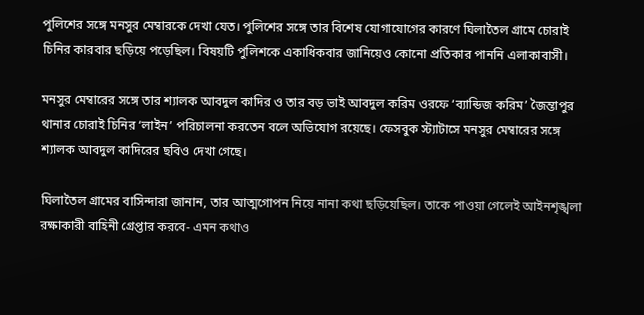পুলিশের সঙ্গে মনসুর মেম্বারকে দেখা যেত। পুলিশের সঙ্গে তার বিশেষ যোগাযোগের কারণে ঘিলাতৈল গ্রামে চোরাই চিনির কারবার ছড়িয়ে পড়েছিল। বিষয়টি পুলিশকে একাধিকবার জানিয়েও কোনো প্রতিকার পাননি এলাকাবাসী।

মনসুর মেম্বারের সঙ্গে তার শ্যালক আবদুল কাদির ও তার বড় ভাই আবদুল করিম ওরফে ‘ব্যান্ডিজ করিম’ জৈন্তাপুর থানার চোরাই চিনির ‘লাইন’ পরিচালনা করতেন বলে অভিযোগ রয়েছে। ফেসবুক স্ট্যাটাসে মনসুর মেম্বারের সঙ্গে শ্যালক আবদুল কাদিরের ছবিও দেখা গেছে।

ঘিলাতৈল গ্রামের বাসিন্দারা জানান, তার আত্মগোপন নিয়ে নানা কথা ছড়িয়েছিল। তাকে পাওয়া গেলেই আইনশৃঙ্খলা রক্ষাকারী বাহিনী গ্রেপ্তার করবে- এমন কথাও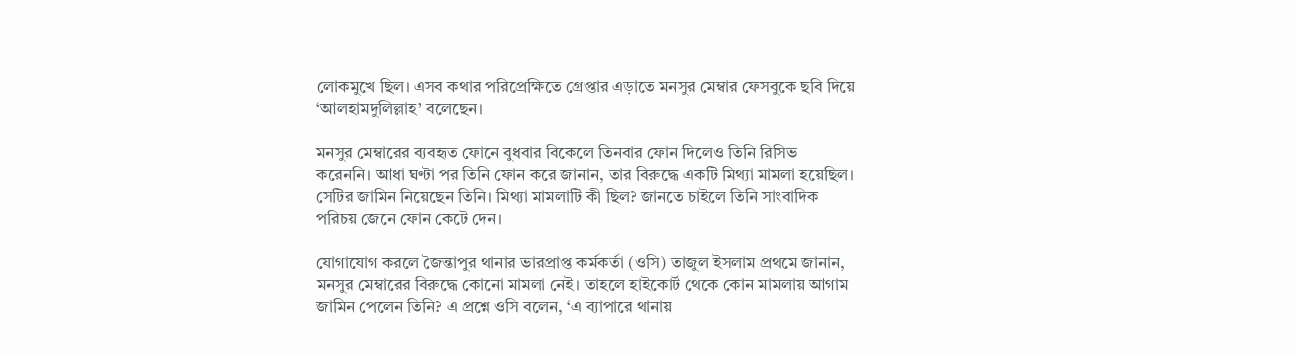লোকমুখে ছিল। এসব কথার পরিপ্রেক্ষিতে গ্রেপ্তার এড়াতে মনসুর মেম্বার ফেসবুকে ছবি দিয়ে ‘আলহামদুলিল্লাহ’ বলেছেন।

মনসুর মেম্বারের ব্যবহৃত ফোনে বুধবার বিকেলে তিনবার ফোন দিলেও তিনি রিসিভ করেননি। আধা ঘণ্টা পর তিনি ফোন করে জানান, তার বিরুদ্ধে একটি মিথ্যা মামলা হয়েছিল। সেটির জামিন নিয়েছেন তিনি। মিথ্যা মামলাটি কী ছিল? জানতে চাইলে তিনি সাংবাদিক পরিচয় জেনে ফোন কেটে দেন।

যোগাযোগ করলে জৈন্তাপুর থানার ভারপ্রাপ্ত কর্মকর্তা (ওসি) তাজুল ইসলাম প্রথমে জানান, মনসুর মেম্বারের বিরুদ্ধে কোনো মামলা নেই। তাহলে হাইকোর্ট থেকে কোন মামলায় আগাম জামিন পেলেন তিনি? এ প্রশ্নে ওসি বলেন, ‘এ ব্যাপারে থানায়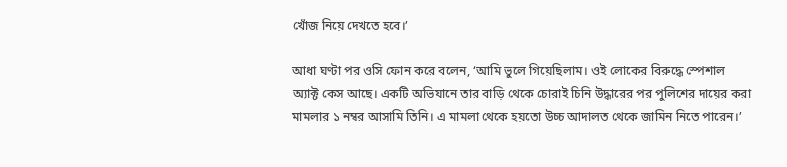খোঁজ নিয়ে দেখতে হবে।’

আধা ঘণ্টা পর ওসি ফোন করে বলেন, ‘আমি ভুলে গিয়েছিলাম। ওই লোকের বিরুদ্ধে স্পেশাল অ্যাক্ট কেস আছে। একটি অভিযানে তার বাড়ি থেকে চোরাই চিনি উদ্ধারের পর পুলিশের দায়ের করা মামলার ১ নম্বর আসামি তিনি। এ মামলা থেকে হয়তো উচ্চ আদালত থেকে জামিন নিতে পারেন।’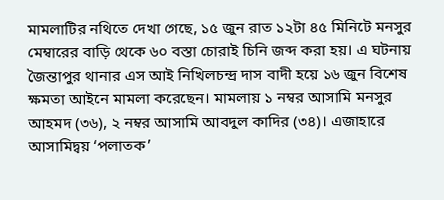মামলাটির নথিতে দেখা গেছে, ১৫ জুন রাত ১২টা ৪৫ মিনিটে মনসুর মেম্বারের বাড়ি থেকে ৬০ বস্তা চোরাই চিনি জব্দ করা হয়। এ ঘটনায় জৈন্তাপুর থানার এস আই নিখিলচন্দ্র দাস বাদী হয়ে ১৬ জুন বিশেষ ক্ষমতা আইনে মামলা করেছেন। মামলায় ১ নম্বর আসামি মনসুর আহমদ (৩৬), ২ নম্বর আসামি আবদুল কাদির (৩৪)। এজাহারে আসামিদ্বয় ‘পলাতক’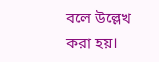বলে উল্লেখ করা হয়।